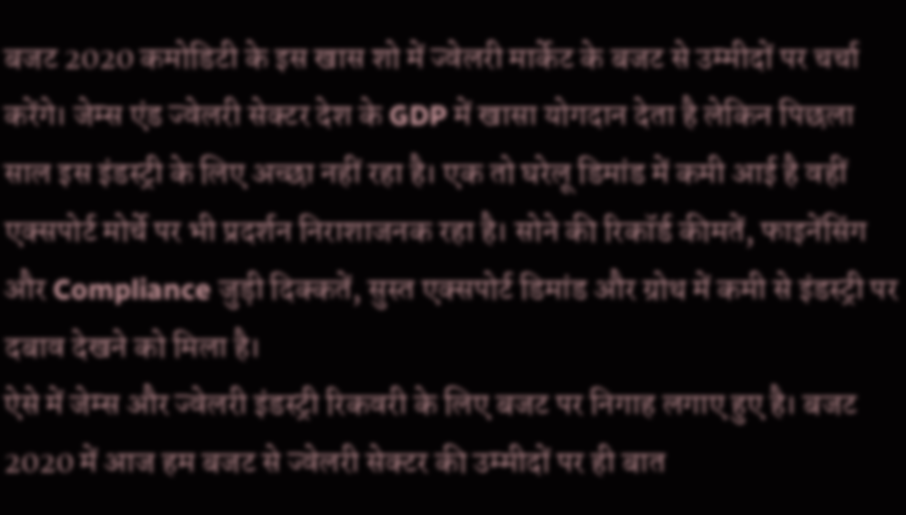बजट 2020 कमोडिटी के इस खास शो में ज्वेलरी मार्केट के बजट से उम्मीदों पर चर्चा करेंगे। जेम्स एंड ज्वेलरी सेक्टर देश के GDP में खासा योगदान देता है लेकिन पिछला साल इस इंडस्ट्री के लिए अच्छा नहीं रहा है। एक तो घरेलू डिमांड में कमी आई है वहीं एक्सपोर्ट मोर्चे पर भी प्रदर्शन निराशाजनक रहा है। सोने की रिकॉर्ड कीमतें, फाइनेंसिंग और Compliance जुड़ी दिक्कतें, सुस्त एक्सपोर्ट डिमांड और ग्रोथ में कमी से इंडस्ट्री पर दबाव देखने को मिला है।
ऐसे में जेम्स और ज्वेलरी इंडस्ट्री रिकवरी के लिए बजट पर निगाह लगाए हुए है। बजट 2020 में आज हम बजट से ज्वेलरी सेक्टर की उम्मीदों पर ही बात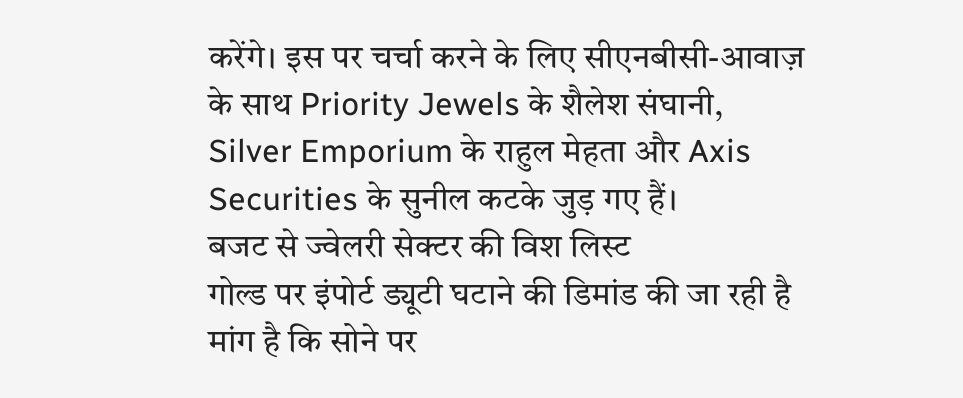करेंगे। इस पर चर्चा करने के लिए सीएनबीसी-आवाज़ के साथ Priority Jewels के शैलेश संघानी, Silver Emporium के राहुल मेहता और Axis Securities के सुनील कटके जुड़ गए हैं।
बजट से ज्वेलरी सेक्टर की विश लिस्ट
गोल्ड पर इंपोर्ट ड्यूटी घटाने की डिमांड की जा रही है
मांग है कि सोने पर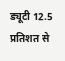ड्यूटी 12.5 प्रतिशत से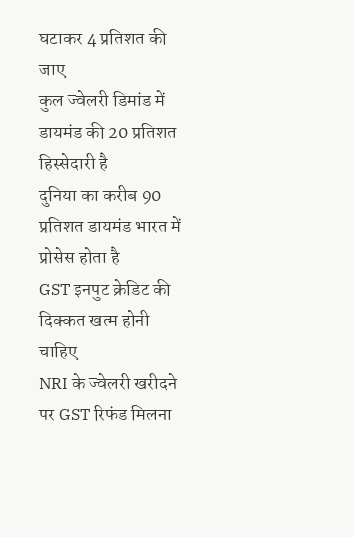घटाकर 4 प्रतिशत की जाए
कुल ज्वेलरी डिमांड में डायमंड की 20 प्रतिशत हिस्सेदारी है
दुनिया का करीब 90 प्रतिशत डायमंड भारत में प्रोसेस होता है
GST इनपुट क्रेडिट की दिक्कत खत्म होनी चाहिए
NRI के ज्वेलरी खरीदने पर GST रिफंड मिलना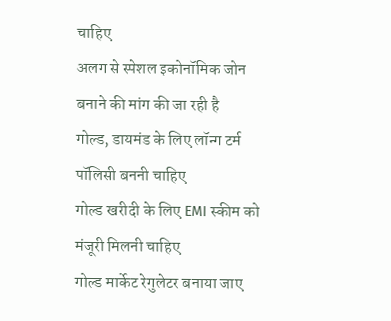चाहिए
अलग से स्पेशल इकोनॉमिक जोन बनाने की मांग की जा रही है
गोल्ड, डायमंड के लिए लॉन्ग टर्म पॉलिसी बननी चाहिए
गोल्ड खरीदी के लिए EMI स्कीम को मंजूरी मिलनी चाहिए
गोल्ड मार्केट रेगुलेटर बनाया जाए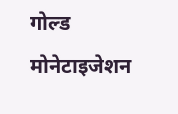गोल्ड मोनेटाइजेशन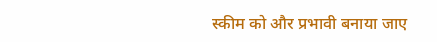स्कीम को और प्रभावी बनाया जाए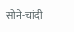सोने-चांदी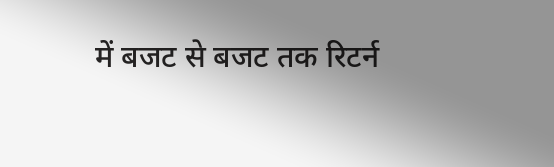में बजट से बजट तक रिटर्न